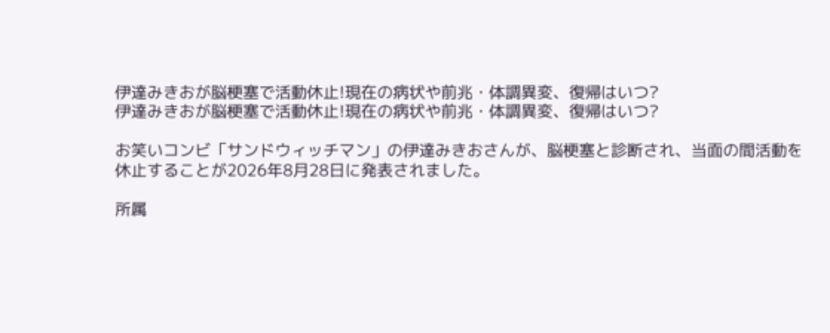伊達みきおが脳梗塞で活動休止!現在の病状や前兆・体調異変、復帰はいつ?
伊達みきおが脳梗塞で活動休止!現在の病状や前兆・体調異変、復帰はいつ?

お笑いコンビ「サンドウィッチマン」の伊達みきおさんが、脳梗塞と診断され、当面の間活動を休止することが2026年8月28日に発表されました。

所属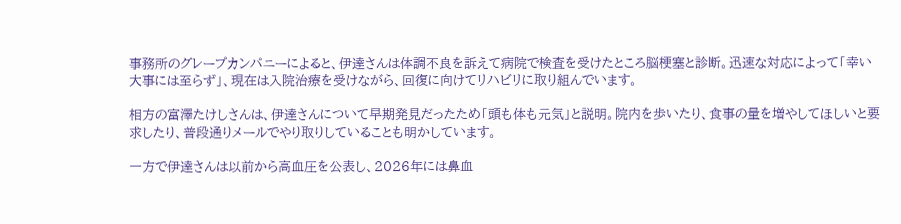事務所のグレープカンパニーによると、伊達さんは体調不良を訴えて病院で検査を受けたところ脳梗塞と診断。迅速な対応によって「幸い大事には至らず」、現在は入院治療を受けながら、回復に向けてリハビリに取り組んでいます。

相方の富澤たけしさんは、伊達さんについて早期発見だったため「頭も体も元気」と説明。院内を歩いたり、食事の量を増やしてほしいと要求したり、普段通りメールでやり取りしていることも明かしています。

一方で伊達さんは以前から高血圧を公表し、2026年には鼻血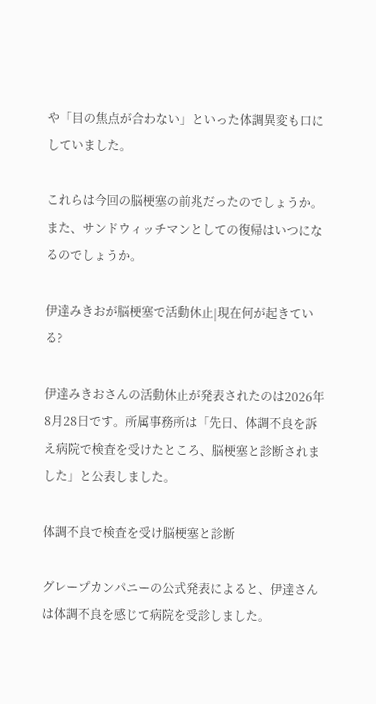や「目の焦点が合わない」といった体調異変も口にしていました。

これらは今回の脳梗塞の前兆だったのでしょうか。また、サンドウィッチマンとしての復帰はいつになるのでしょうか。

伊達みきおが脳梗塞で活動休止|現在何が起きている?

伊達みきおさんの活動休止が発表されたのは2026年8月28日です。所属事務所は「先日、体調不良を訴え病院で検査を受けたところ、脳梗塞と診断されました」と公表しました。

体調不良で検査を受け脳梗塞と診断

グレープカンパニーの公式発表によると、伊達さんは体調不良を感じて病院を受診しました。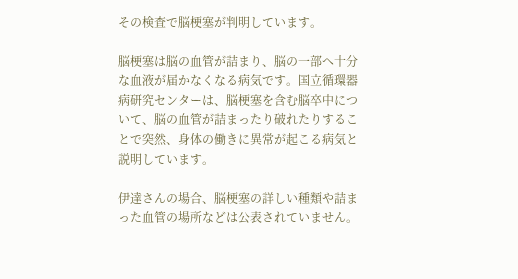その検査で脳梗塞が判明しています。

脳梗塞は脳の血管が詰まり、脳の一部へ十分な血液が届かなくなる病気です。国立循環器病研究センターは、脳梗塞を含む脳卒中について、脳の血管が詰まったり破れたりすることで突然、身体の働きに異常が起こる病気と説明しています。

伊達さんの場合、脳梗塞の詳しい種類や詰まった血管の場所などは公表されていません。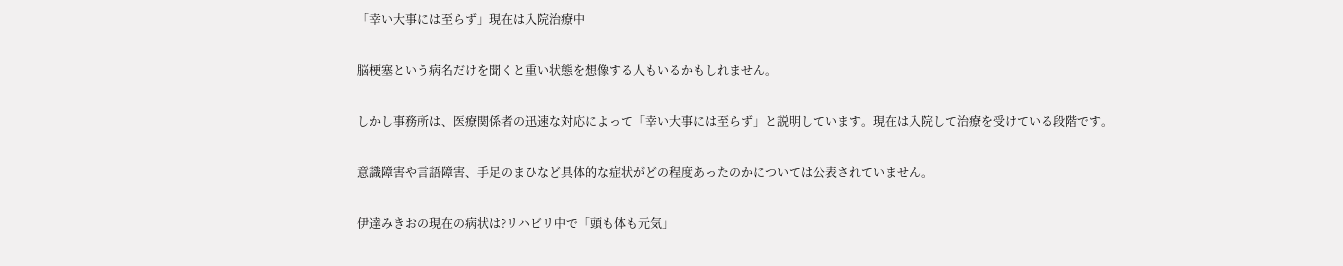「幸い大事には至らず」現在は入院治療中

脳梗塞という病名だけを聞くと重い状態を想像する人もいるかもしれません。

しかし事務所は、医療関係者の迅速な対応によって「幸い大事には至らず」と説明しています。現在は入院して治療を受けている段階です。

意識障害や言語障害、手足のまひなど具体的な症状がどの程度あったのかについては公表されていません。

伊達みきおの現在の病状は?リハビリ中で「頭も体も元気」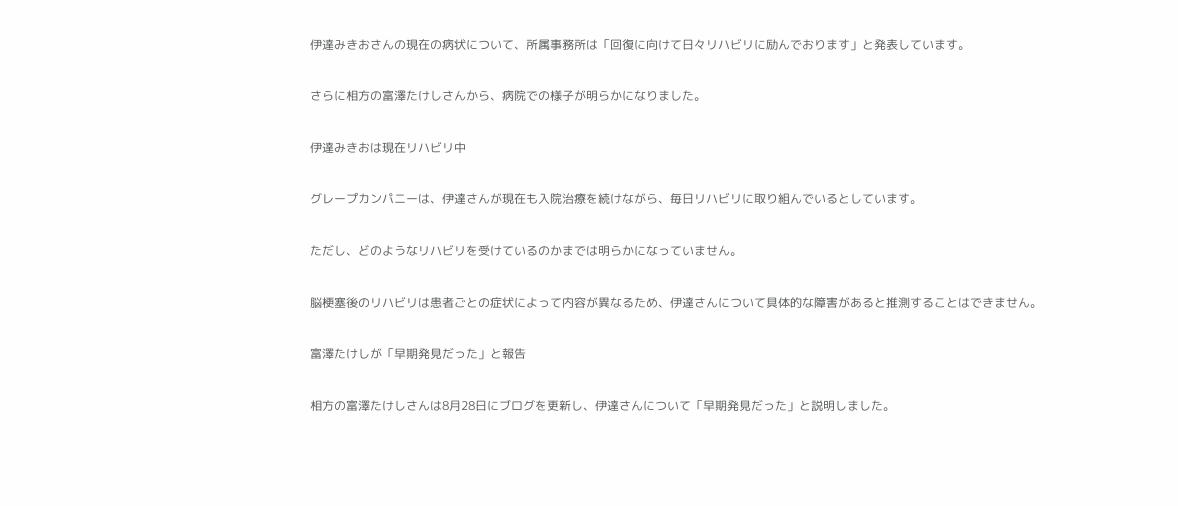伊達みきおさんの現在の病状について、所属事務所は「回復に向けて日々リハビリに励んでおります」と発表しています。

さらに相方の富澤たけしさんから、病院での様子が明らかになりました。

伊達みきおは現在リハビリ中

グレープカンパニーは、伊達さんが現在も入院治療を続けながら、毎日リハビリに取り組んでいるとしています。

ただし、どのようなリハビリを受けているのかまでは明らかになっていません。

脳梗塞後のリハビリは患者ごとの症状によって内容が異なるため、伊達さんについて具体的な障害があると推測することはできません。

富澤たけしが「早期発見だった」と報告

相方の富澤たけしさんは8月28日にブログを更新し、伊達さんについて「早期発見だった」と説明しました。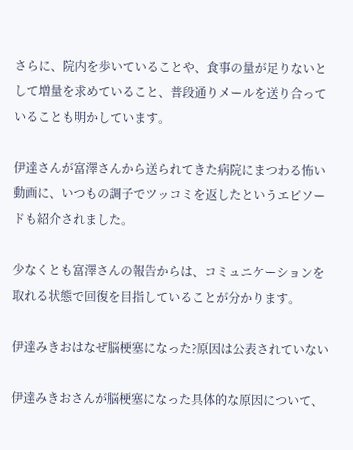さらに、院内を歩いていることや、食事の量が足りないとして増量を求めていること、普段通りメールを送り合っていることも明かしています。

伊達さんが富澤さんから送られてきた病院にまつわる怖い動画に、いつもの調子でツッコミを返したというエピソードも紹介されました。

少なくとも富澤さんの報告からは、コミュニケーションを取れる状態で回復を目指していることが分かります。

伊達みきおはなぜ脳梗塞になった?原因は公表されていない

伊達みきおさんが脳梗塞になった具体的な原因について、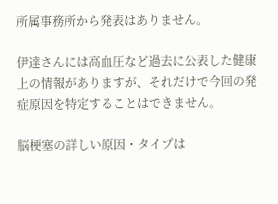所属事務所から発表はありません。

伊達さんには高血圧など過去に公表した健康上の情報がありますが、それだけで今回の発症原因を特定することはできません。

脳梗塞の詳しい原因・タイプは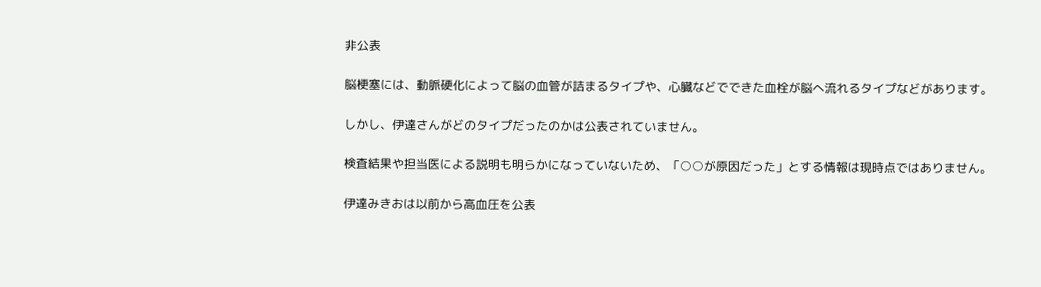非公表

脳梗塞には、動脈硬化によって脳の血管が詰まるタイプや、心臓などでできた血栓が脳へ流れるタイプなどがあります。

しかし、伊達さんがどのタイプだったのかは公表されていません。

検査結果や担当医による説明も明らかになっていないため、「○○が原因だった」とする情報は現時点ではありません。

伊達みきおは以前から高血圧を公表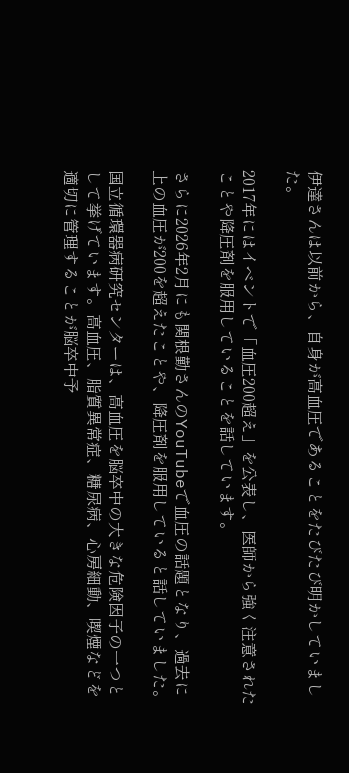伊達さんは以前から、自身が高血圧であることをたびたび明かしていました。

2017年にはイベントで「血圧200超え」を公表し、医師から強く注意されたことや降圧剤を服用していることを話しています。

さらに2026年2月にも関根勤さんのYouTubeで血圧の話題となり、過去に上の血圧が200を超えたことや、降圧剤を服用していると話していました。

国立循環器病研究センターは、高血圧を脳卒中の大きな危険因子の一つとして挙げています。高血圧、脂質異常症、糖尿病、心房細動、喫煙などを適切に管理することが脳卒中予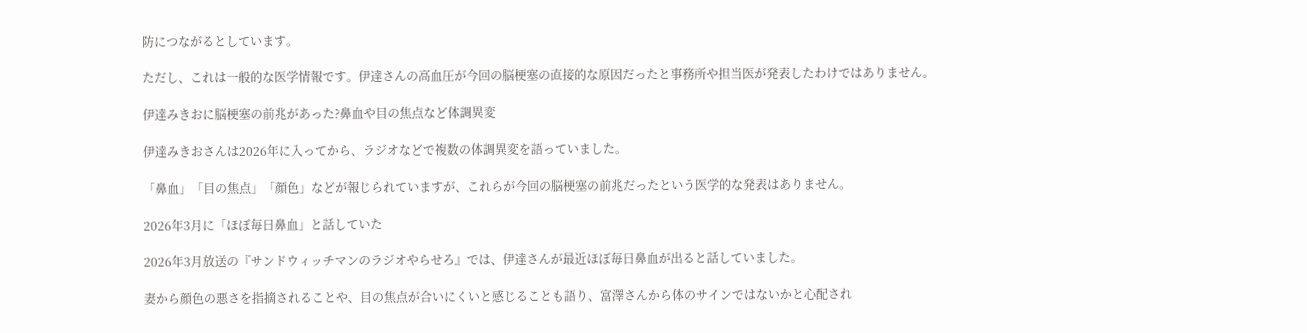防につながるとしています。

ただし、これは一般的な医学情報です。伊達さんの高血圧が今回の脳梗塞の直接的な原因だったと事務所や担当医が発表したわけではありません。

伊達みきおに脳梗塞の前兆があった?鼻血や目の焦点など体調異変

伊達みきおさんは2026年に入ってから、ラジオなどで複数の体調異変を語っていました。

「鼻血」「目の焦点」「顔色」などが報じられていますが、これらが今回の脳梗塞の前兆だったという医学的な発表はありません。

2026年3月に「ほぼ毎日鼻血」と話していた

2026年3月放送の『サンドウィッチマンのラジオやらせろ』では、伊達さんが最近ほぼ毎日鼻血が出ると話していました。

妻から顔色の悪さを指摘されることや、目の焦点が合いにくいと感じることも語り、富澤さんから体のサインではないかと心配され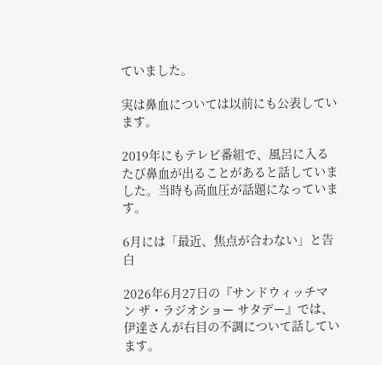ていました。

実は鼻血については以前にも公表しています。

2019年にもテレビ番組で、風呂に入るたび鼻血が出ることがあると話していました。当時も高血圧が話題になっています。

6月には「最近、焦点が合わない」と告白

2026年6月27日の『サンドウィッチマン ザ・ラジオショー サタデー』では、伊達さんが右目の不調について話しています。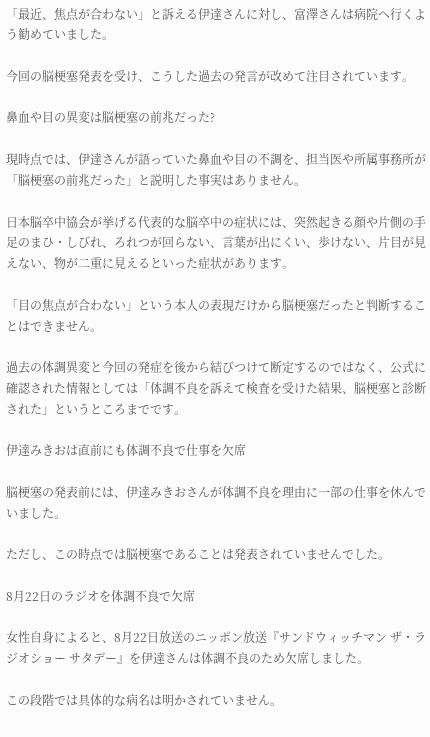「最近、焦点が合わない」と訴える伊達さんに対し、富澤さんは病院へ行くよう勧めていました。

今回の脳梗塞発表を受け、こうした過去の発言が改めて注目されています。

鼻血や目の異変は脳梗塞の前兆だった?

現時点では、伊達さんが語っていた鼻血や目の不調を、担当医や所属事務所が「脳梗塞の前兆だった」と説明した事実はありません。

日本脳卒中協会が挙げる代表的な脳卒中の症状には、突然起きる顔や片側の手足のまひ・しびれ、ろれつが回らない、言葉が出にくい、歩けない、片目が見えない、物が二重に見えるといった症状があります。

「目の焦点が合わない」という本人の表現だけから脳梗塞だったと判断することはできません。

過去の体調異変と今回の発症を後から結びつけて断定するのではなく、公式に確認された情報としては「体調不良を訴えて検査を受けた結果、脳梗塞と診断された」というところまでです。

伊達みきおは直前にも体調不良で仕事を欠席

脳梗塞の発表前には、伊達みきおさんが体調不良を理由に一部の仕事を休んでいました。

ただし、この時点では脳梗塞であることは発表されていませんでした。

8月22日のラジオを体調不良で欠席

女性自身によると、8月22日放送のニッポン放送『サンドウィッチマン ザ・ラジオショー サタデー』を伊達さんは体調不良のため欠席しました。

この段階では具体的な病名は明かされていません。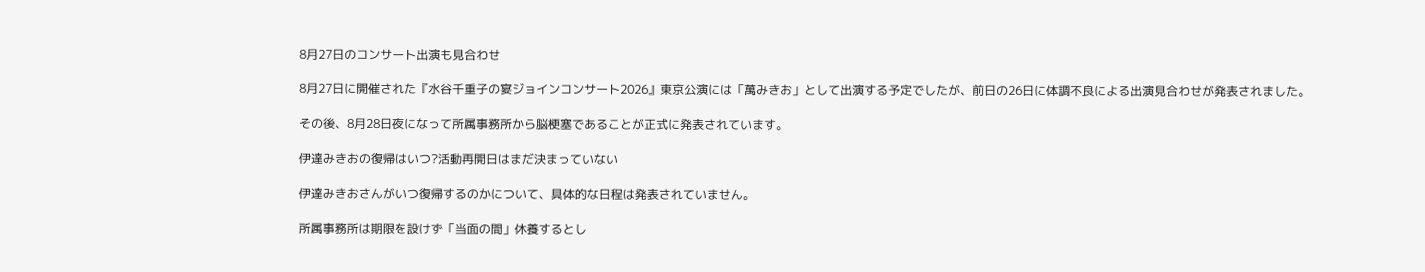8月27日のコンサート出演も見合わせ

8月27日に開催された『水谷千重子の宴ジョインコンサート2026』東京公演には「萬みきお」として出演する予定でしたが、前日の26日に体調不良による出演見合わせが発表されました。

その後、8月28日夜になって所属事務所から脳梗塞であることが正式に発表されています。

伊達みきおの復帰はいつ?活動再開日はまだ決まっていない

伊達みきおさんがいつ復帰するのかについて、具体的な日程は発表されていません。

所属事務所は期限を設けず「当面の間」休養するとし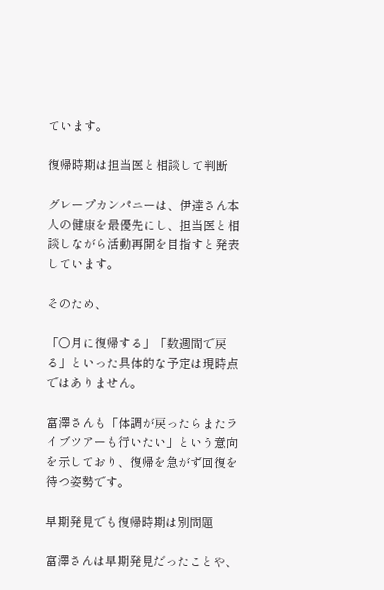ています。

復帰時期は担当医と相談して判断

グレープカンパニーは、伊達さん本人の健康を最優先にし、担当医と相談しながら活動再開を目指すと発表しています。

そのため、

「○月に復帰する」「数週間で戻る」といった具体的な予定は現時点ではありません。

富澤さんも「体調が戻ったらまたライブツアーも行いたい」という意向を示しており、復帰を急がず回復を待つ姿勢です。

早期発見でも復帰時期は別問題

富澤さんは早期発見だったことや、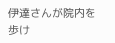伊達さんが院内を歩け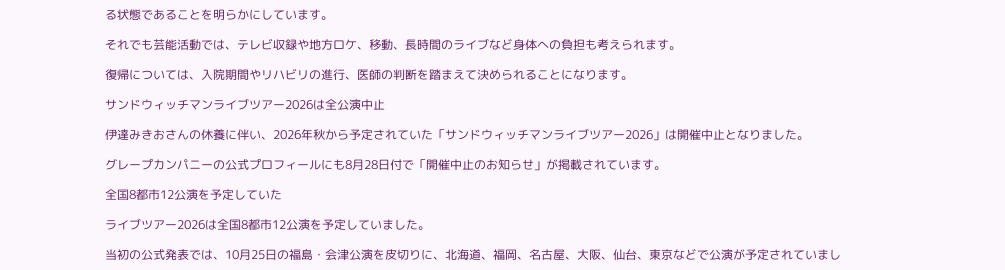る状態であることを明らかにしています。

それでも芸能活動では、テレビ収録や地方ロケ、移動、長時間のライブなど身体への負担も考えられます。

復帰については、入院期間やリハビリの進行、医師の判断を踏まえて決められることになります。

サンドウィッチマンライブツアー2026は全公演中止

伊達みきおさんの休養に伴い、2026年秋から予定されていた「サンドウィッチマンライブツアー2026」は開催中止となりました。

グレープカンパニーの公式プロフィールにも8月28日付で「開催中止のお知らせ」が掲載されています。

全国8都市12公演を予定していた

ライブツアー2026は全国8都市12公演を予定していました。

当初の公式発表では、10月25日の福島・会津公演を皮切りに、北海道、福岡、名古屋、大阪、仙台、東京などで公演が予定されていまし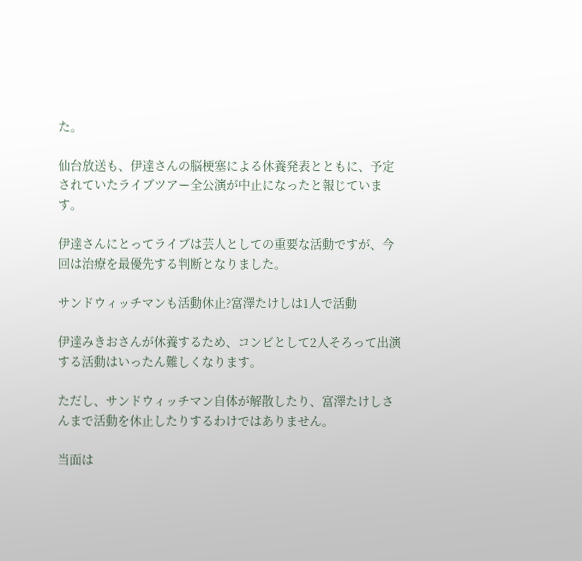た。

仙台放送も、伊達さんの脳梗塞による休養発表とともに、予定されていたライブツアー全公演が中止になったと報じています。

伊達さんにとってライブは芸人としての重要な活動ですが、今回は治療を最優先する判断となりました。

サンドウィッチマンも活動休止?富澤たけしは1人で活動

伊達みきおさんが休養するため、コンビとして2人そろって出演する活動はいったん難しくなります。

ただし、サンドウィッチマン自体が解散したり、富澤たけしさんまで活動を休止したりするわけではありません。

当面は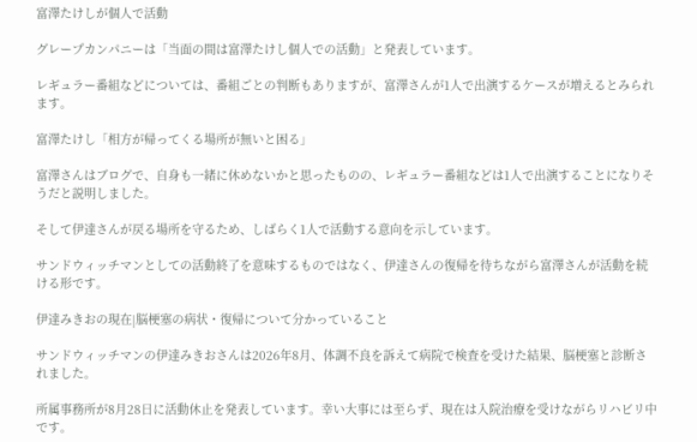富澤たけしが個人で活動

グレープカンパニーは「当面の間は富澤たけし個人での活動」と発表しています。

レギュラー番組などについては、番組ごとの判断もありますが、富澤さんが1人で出演するケースが増えるとみられます。

富澤たけし「相方が帰ってくる場所が無いと困る」

富澤さんはブログで、自身も一緒に休めないかと思ったものの、レギュラー番組などは1人で出演することになりそうだと説明しました。

そして伊達さんが戻る場所を守るため、しばらく1人で活動する意向を示しています。

サンドウィッチマンとしての活動終了を意味するものではなく、伊達さんの復帰を待ちながら富澤さんが活動を続ける形です。

伊達みきおの現在|脳梗塞の病状・復帰について分かっていること

サンドウィッチマンの伊達みきおさんは2026年8月、体調不良を訴えて病院で検査を受けた結果、脳梗塞と診断されました。

所属事務所が8月28日に活動休止を発表しています。幸い大事には至らず、現在は入院治療を受けながらリハビリ中です。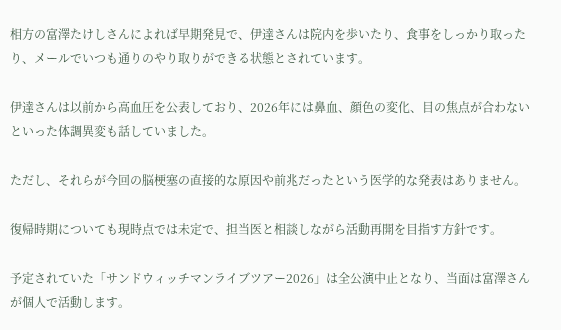相方の富澤たけしさんによれば早期発見で、伊達さんは院内を歩いたり、食事をしっかり取ったり、メールでいつも通りのやり取りができる状態とされています。

伊達さんは以前から高血圧を公表しており、2026年には鼻血、顔色の変化、目の焦点が合わないといった体調異変も話していました。

ただし、それらが今回の脳梗塞の直接的な原因や前兆だったという医学的な発表はありません。

復帰時期についても現時点では未定で、担当医と相談しながら活動再開を目指す方針です。

予定されていた「サンドウィッチマンライブツアー2026」は全公演中止となり、当面は富澤さんが個人で活動します。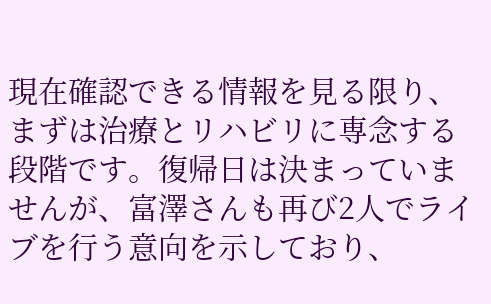現在確認できる情報を見る限り、まずは治療とリハビリに専念する段階です。復帰日は決まっていませんが、富澤さんも再び2人でライブを行う意向を示しており、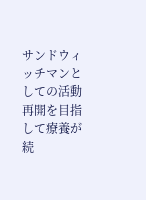サンドウィッチマンとしての活動再開を目指して療養が続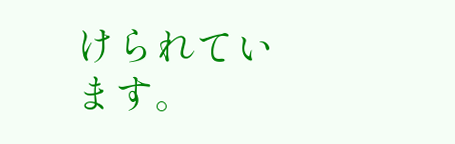けられています。